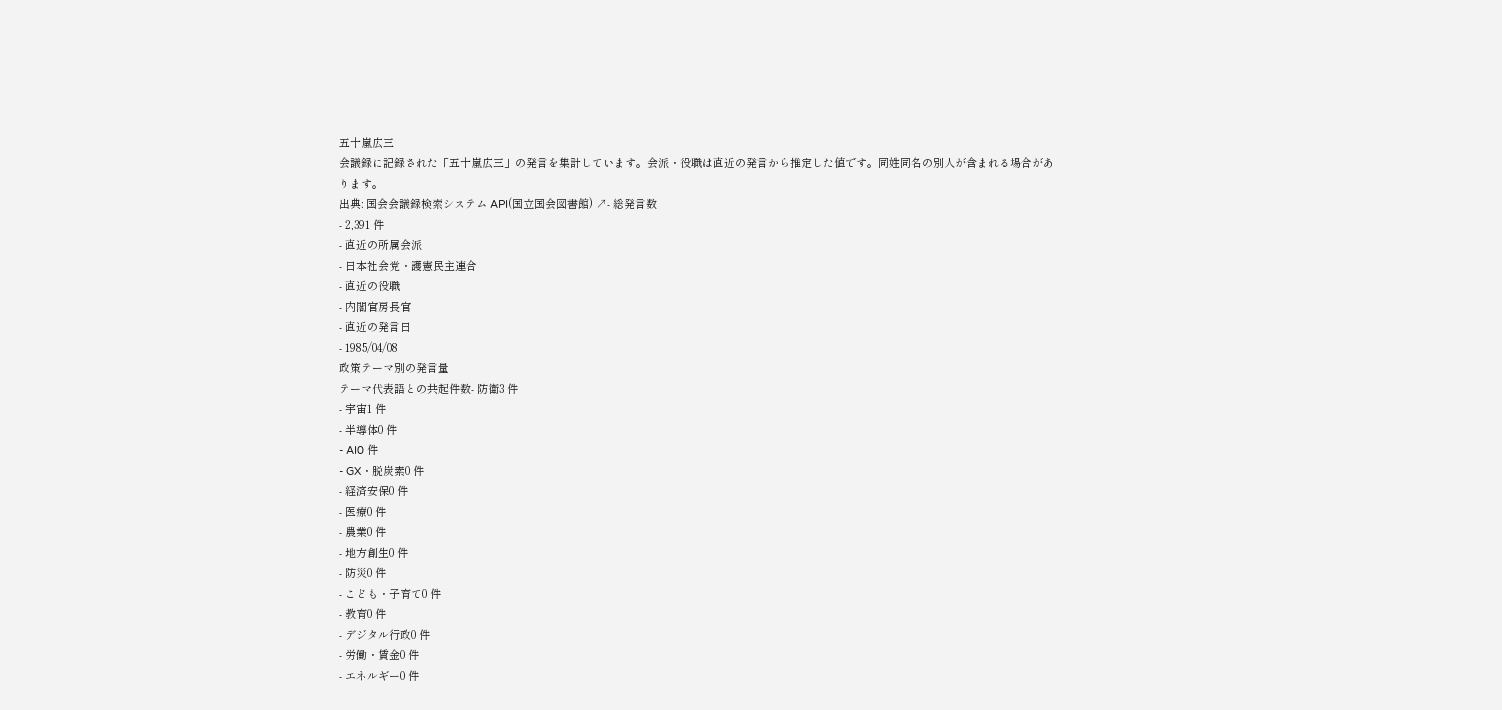五十嵐広三
会議録に記録された「五十嵐広三」の発言を集計しています。会派・役職は直近の発言から推定した値です。同姓同名の別人が含まれる場合があります。
出典: 国会会議録検索システム API(国立国会図書館) ↗- 総発言数
- 2,391 件
- 直近の所属会派
- 日本社会党・護憲民主連合
- 直近の役職
- 内閣官房長官
- 直近の発言日
- 1985/04/08
政策テーマ別の発言量
テーマ代表語との共起件数- 防衛3 件
- 宇宙1 件
- 半導体0 件
- AI0 件
- GX・脱炭素0 件
- 経済安保0 件
- 医療0 件
- 農業0 件
- 地方創生0 件
- 防災0 件
- こども・子育て0 件
- 教育0 件
- デジタル行政0 件
- 労働・賃金0 件
- エネルギー0 件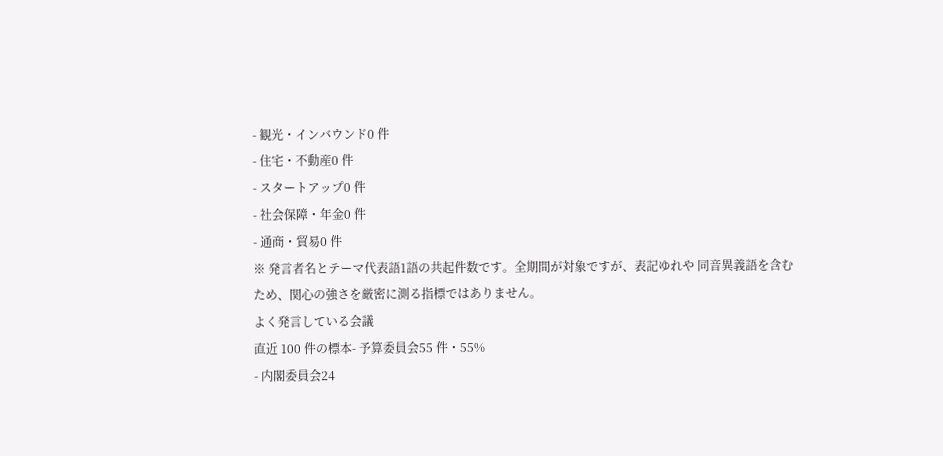- 観光・インバウンド0 件
- 住宅・不動産0 件
- スタートアップ0 件
- 社会保障・年金0 件
- 通商・貿易0 件
※ 発言者名とテーマ代表語1語の共起件数です。全期間が対象ですが、表記ゆれや 同音異義語を含むため、関心の強さを厳密に測る指標ではありません。
よく発言している会議
直近 100 件の標本- 予算委員会55 件・55%
- 内閣委員会24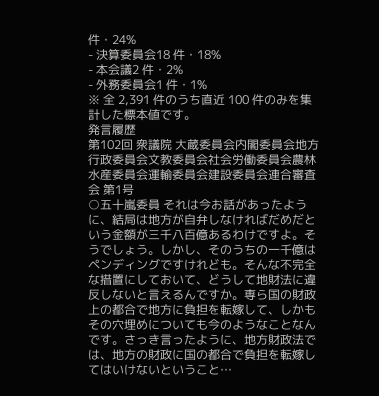件・24%
- 決算委員会18 件・18%
- 本会議2 件・2%
- 外務委員会1 件・1%
※ 全 2,391 件のうち直近 100 件のみを集計した標本値です。
発言履歴
第102回 衆議院 大蔵委員会内閣委員会地方行政委員会文教委員会社会労働委員会農林水産委員会運輸委員会建設委員会連合審査会 第1号
○五十嵐委員 それは今お話があったように、結局は地方が自弁しなければだめだという金額が三千八百億あるわけですよ。そうでしょう。しかし、そのうちの一千億はペンディングですけれども。そんな不完全な措置にしておいて、どうして地財法に違反しないと言えるんですか。専ら国の財政上の都合で地方に負担を転嫁して、しかもその穴埋めについても今のようなことなんです。さっき言ったように、地方財政法では、地方の財政に国の都合で負担を転嫁してはいけないということ…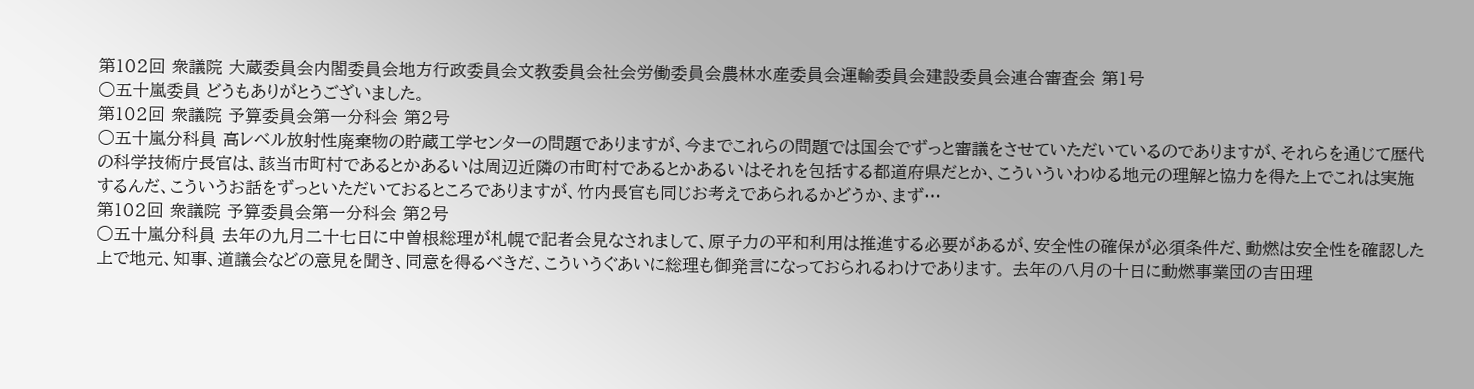第102回 衆議院 大蔵委員会内閣委員会地方行政委員会文教委員会社会労働委員会農林水産委員会運輸委員会建設委員会連合審査会 第1号
○五十嵐委員 どうもありがとうございました。
第102回 衆議院 予算委員会第一分科会 第2号
○五十嵐分科員 高レベル放射性廃棄物の貯蔵工学センターの問題でありますが、今までこれらの問題では国会でずっと審議をさせていただいているのでありますが、それらを通じて歴代の科学技術庁長官は、該当市町村であるとかあるいは周辺近隣の市町村であるとかあるいはそれを包括する都道府県だとか、こういういわゆる地元の理解と協力を得た上でこれは実施するんだ、こういうお話をずっといただいておるところでありますが、竹内長官も同じお考えであられるかどうか、まず…
第102回 衆議院 予算委員会第一分科会 第2号
○五十嵐分科員 去年の九月二十七日に中曽根総理が札幌で記者会見なされまして、原子力の平和利用は推進する必要があるが、安全性の確保が必須条件だ、動燃は安全性を確認した上で地元、知事、道議会などの意見を聞き、同意を得るべきだ、こういうぐあいに総理も御発言になっておられるわけであります。 去年の八月の十日に動燃事業団の吉田理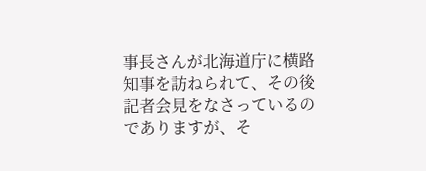事長さんが北海道庁に横路知事を訪ねられて、その後記者会見をなさっているのでありますが、そ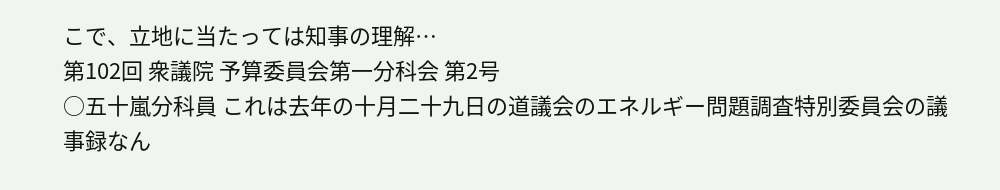こで、立地に当たっては知事の理解…
第102回 衆議院 予算委員会第一分科会 第2号
○五十嵐分科員 これは去年の十月二十九日の道議会のエネルギー問題調査特別委員会の議事録なん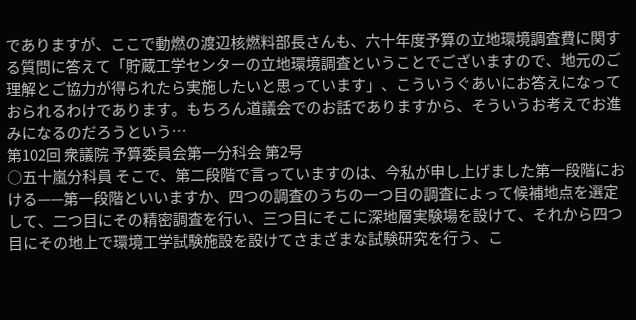でありますが、ここで動燃の渡辺核燃料部長さんも、六十年度予算の立地環境調査費に関する質問に答えて「貯蔵工学センターの立地環境調査ということでございますので、地元のご理解とご協力が得られたら実施したいと思っています」、こういうぐあいにお答えになっておられるわけであります。もちろん道議会でのお話でありますから、そういうお考えでお進みになるのだろうという…
第102回 衆議院 予算委員会第一分科会 第2号
○五十嵐分科員 そこで、第二段階で言っていますのは、今私が申し上げました第一段階における——第一段階といいますか、四つの調査のうちの一つ目の調査によって候補地点を選定して、二つ目にその精密調査を行い、三つ目にそこに深地層実験場を設けて、それから四つ目にその地上で環境工学試験施設を設けてさまざまな試験研究を行う、こ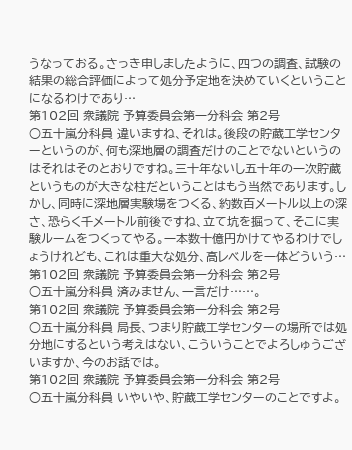うなっておる。さっき申しましたように、四つの調査、試験の結果の総合評価によって処分予定地を決めていくということになるわけであり…
第102回 衆議院 予算委員会第一分科会 第2号
○五十嵐分科員 違いますね、それは。後段の貯蔵工学センターというのが、何も深地層の調査だけのことでないというのはそれはそのとおりですね。三十年ないし五十年の一次貯蔵というものが大きな柱だということはもう当然であります。しかし、同時に深地層実験場をつくる、約数百メートル以上の深さ、恐らく千メートル前後ですね、立て坑を掘って、そこに実験ルームをつくってやる。一本数十億円かけてやるわけでしょうけれども、これは重大な処分、高レベルを一体どういう…
第102回 衆議院 予算委員会第一分科会 第2号
○五十嵐分科員 済みません、一言だけ……。
第102回 衆議院 予算委員会第一分科会 第2号
○五十嵐分科員 局長、つまり貯蔵工学センターの場所では処分地にするという考えはない、こういうことでよろしゅうございますか、今のお話では。
第102回 衆議院 予算委員会第一分科会 第2号
○五十嵐分科員 いやいや、貯蔵工学センターのことですよ。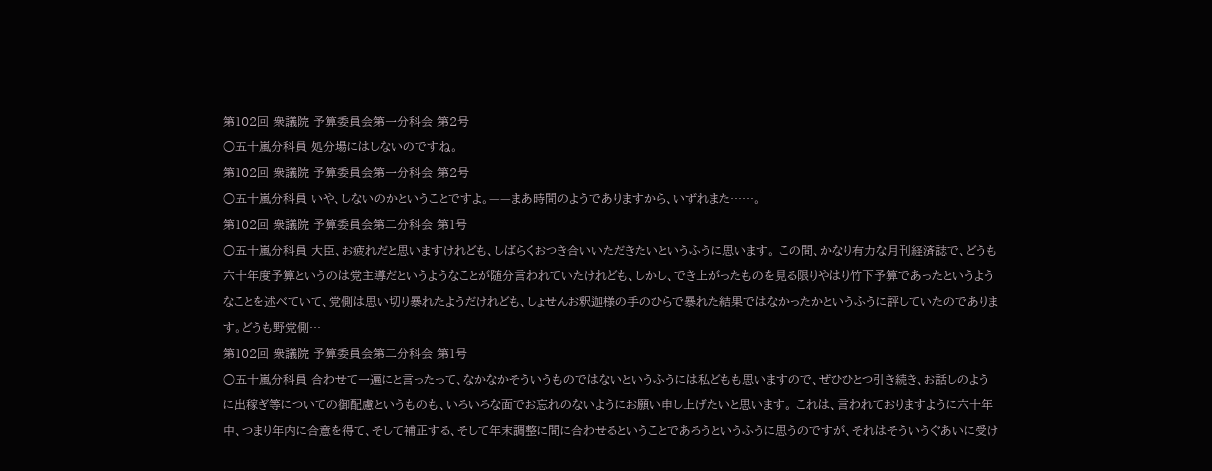第102回 衆議院 予算委員会第一分科会 第2号
○五十嵐分科員 処分場にはしないのですね。
第102回 衆議院 予算委員会第一分科会 第2号
○五十嵐分科員 いや、しないのかということですよ。——まあ時間のようでありますから、いずれまた……。
第102回 衆議院 予算委員会第二分科会 第1号
○五十嵐分科員 大臣、お疲れだと思いますけれども、しばらくおつき合いいただきたいというふうに思います。 この間、かなり有力な月刊経済誌で、どうも六十年度予算というのは党主導だというようなことが随分言われていたけれども、しかし、でき上がったものを見る限りやはり竹下予算であったというようなことを述べていて、党側は思い切り暴れたようだけれども、しょせんお釈迦様の手のひらで暴れた結果ではなかったかというふうに評していたのであります。どうも野党側…
第102回 衆議院 予算委員会第二分科会 第1号
○五十嵐分科員 合わせて一遍にと言ったって、なかなかそういうものではないというふうには私どもも思いますので、ぜひひとつ引き続き、お話しのように出稼ぎ等についての御配慮というものも、いろいろな面でお忘れのないようにお願い申し上げたいと思います。 これは、言われておりますように六十年中、つまり年内に合意を得て、そして補正する、そして年末調整に間に合わせるということであろうというふうに思うのですが、それはそういうぐあいに受け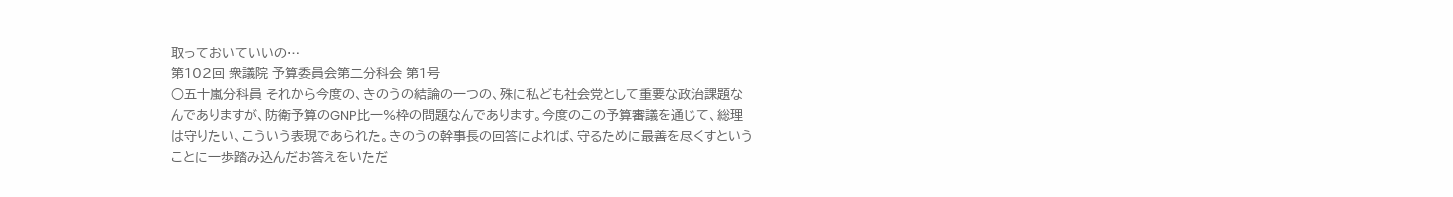取っておいていいの…
第102回 衆議院 予算委員会第二分科会 第1号
○五十嵐分科員 それから今度の、きのうの結論の一つの、殊に私ども社会党として重要な政治課題なんでありますが、防衛予算のGNP比一%枠の問題なんであります。今度のこの予算審議を通じて、総理は守りたい、こういう表現であられた。きのうの幹事長の回答によれば、守るために最善を尽くすということに一歩踏み込んだお答えをいただ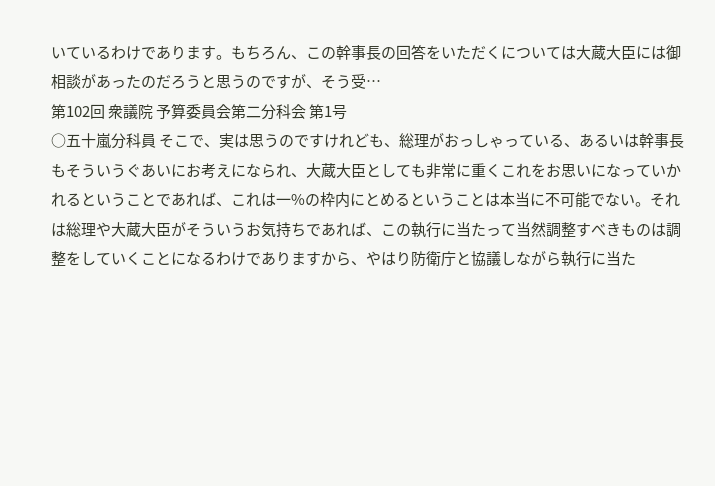いているわけであります。もちろん、この幹事長の回答をいただくについては大蔵大臣には御相談があったのだろうと思うのですが、そう受…
第102回 衆議院 予算委員会第二分科会 第1号
○五十嵐分科員 そこで、実は思うのですけれども、総理がおっしゃっている、あるいは幹事長もそういうぐあいにお考えになられ、大蔵大臣としても非常に重くこれをお思いになっていかれるということであれば、これは一%の枠内にとめるということは本当に不可能でない。それは総理や大蔵大臣がそういうお気持ちであれば、この執行に当たって当然調整すべきものは調整をしていくことになるわけでありますから、やはり防衛庁と協議しながら執行に当た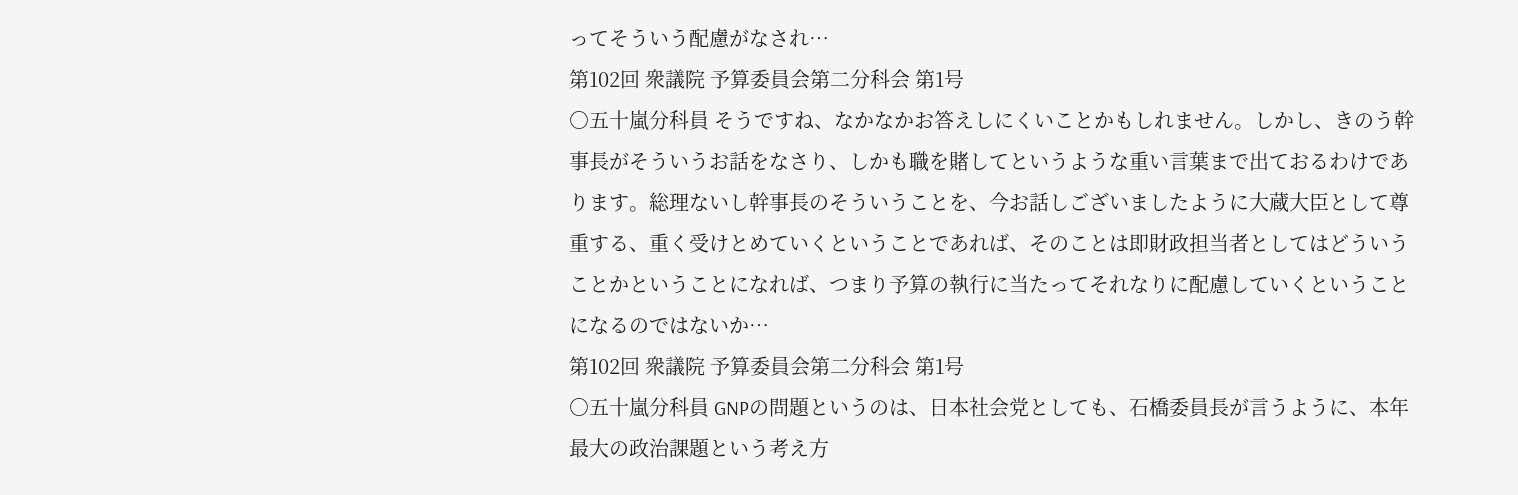ってそういう配慮がなされ…
第102回 衆議院 予算委員会第二分科会 第1号
○五十嵐分科員 そうですね、なかなかお答えしにくいことかもしれません。しかし、きのう幹事長がそういうお話をなさり、しかも職を賭してというような重い言葉まで出ておるわけであります。総理ないし幹事長のそういうことを、今お話しございましたように大蔵大臣として尊重する、重く受けとめていくということであれば、そのことは即財政担当者としてはどういうことかということになれば、つまり予算の執行に当たってそれなりに配慮していくということになるのではないか…
第102回 衆議院 予算委員会第二分科会 第1号
○五十嵐分科員 GNPの問題というのは、日本社会党としても、石橋委員長が言うように、本年最大の政治課題という考え方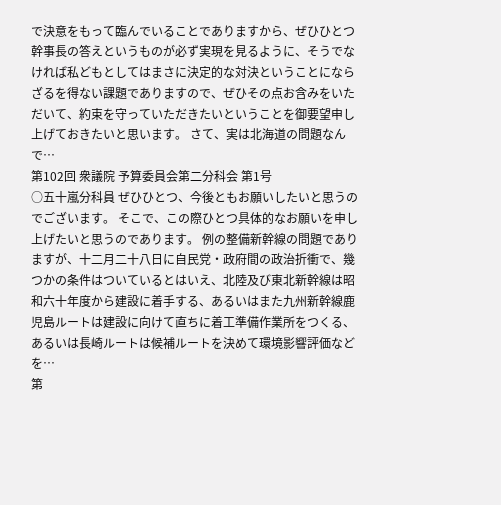で決意をもって臨んでいることでありますから、ぜひひとつ幹事長の答えというものが必ず実現を見るように、そうでなければ私どもとしてはまさに決定的な対決ということにならざるを得ない課題でありますので、ぜひその点お含みをいただいて、約束を守っていただきたいということを御要望申し上げておきたいと思います。 さて、実は北海道の問題なんで…
第102回 衆議院 予算委員会第二分科会 第1号
○五十嵐分科員 ぜひひとつ、今後ともお願いしたいと思うのでございます。 そこで、この際ひとつ具体的なお願いを申し上げたいと思うのであります。 例の整備新幹線の問題でありますが、十二月二十八日に自民党・政府間の政治折衝で、幾つかの条件はついているとはいえ、北陸及び東北新幹線は昭和六十年度から建設に着手する、あるいはまた九州新幹線鹿児島ルートは建設に向けて直ちに着工準備作業所をつくる、あるいは長崎ルートは候補ルートを決めて環境影響評価などを…
第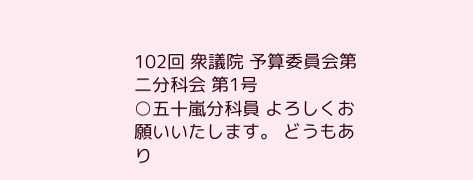102回 衆議院 予算委員会第二分科会 第1号
○五十嵐分科員 よろしくお願いいたします。 どうもあり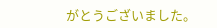がとうございました。